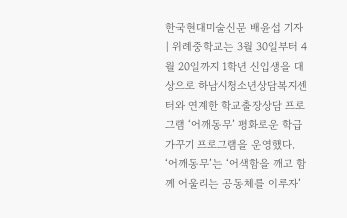한국현대미술신문 배윤섭 기자 | 위례중학교는 3월 30일부터 4월 20일까지 1학년 신입생을 대상으로 하남시청소년상담복지센터와 연계한 학교출장상담 프로그램 ‘어깨동무’ 평화로운 학급 가꾸기 프로그램을 운영했다. ‘어깨동무’는 ‘어색함을 깨고 함께 어울리는 공동체를 이루자’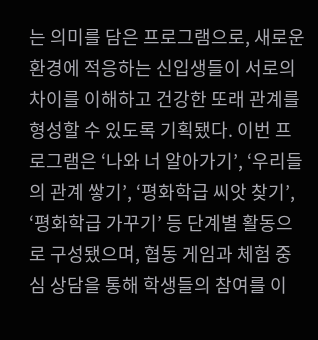는 의미를 담은 프로그램으로, 새로운 환경에 적응하는 신입생들이 서로의 차이를 이해하고 건강한 또래 관계를 형성할 수 있도록 기획됐다. 이번 프로그램은 ‘나와 너 알아가기’, ‘우리들의 관계 쌓기’, ‘평화학급 씨앗 찾기’, ‘평화학급 가꾸기’ 등 단계별 활동으로 구성됐으며, 협동 게임과 체험 중심 상담을 통해 학생들의 참여를 이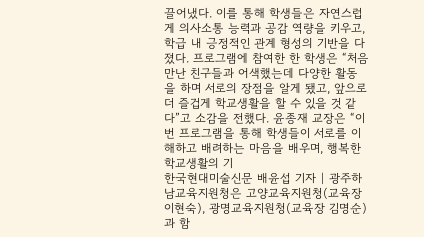끌어냈다. 이를 통해 학생들은 자연스럽게 의사소통 능력과 공감 역량을 키우고, 학급 내 긍정적인 관계 형성의 기반을 다졌다. 프로그램에 참여한 한 학생은 “처음 만난 친구들과 어색했는데 다양한 활동을 하며 서로의 장점을 알게 됐고, 앞으로 더 즐겁게 학교생활을 할 수 있을 것 같다”고 소감을 전했다. 윤종재 교장은 “이번 프로그램을 통해 학생들이 서로를 이해하고 배려하는 마음을 배우며, 행복한 학교생활의 기
한국현대미술신문 배윤섭 기자 | 광주하남교육지원청은 고양교육지원청(교육장 이현숙), 광명교육지원청(교육장 김명순)과 함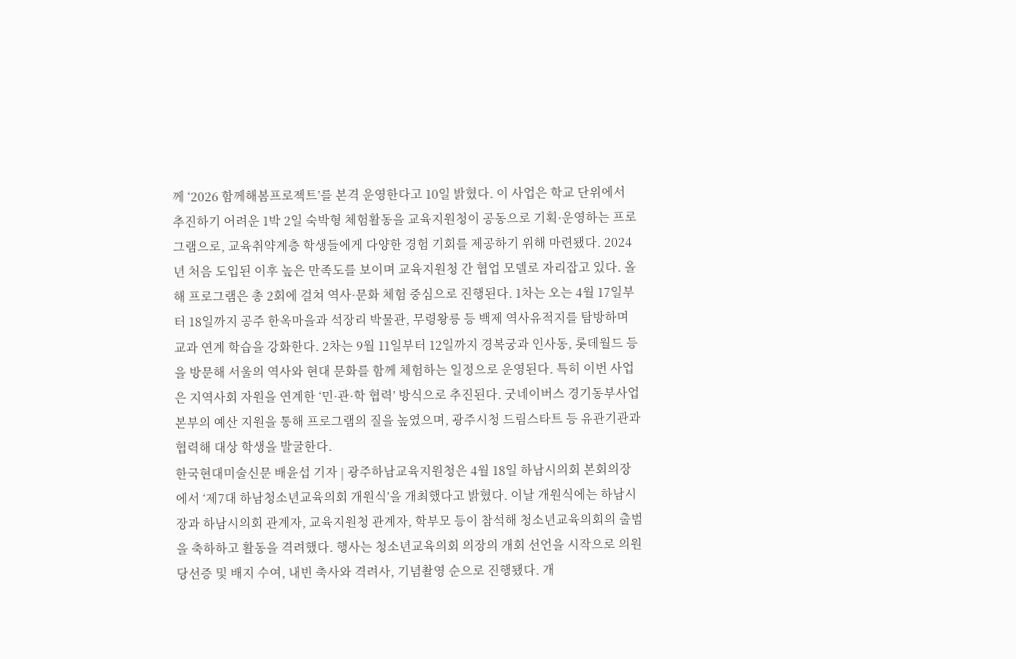께 ‘2026 함께해봄프로젝트’를 본격 운영한다고 10일 밝혔다. 이 사업은 학교 단위에서 추진하기 어려운 1박 2일 숙박형 체험활동을 교육지원청이 공동으로 기획·운영하는 프로그램으로, 교육취약계층 학생들에게 다양한 경험 기회를 제공하기 위해 마련됐다. 2024년 처음 도입된 이후 높은 만족도를 보이며 교육지원청 간 협업 모델로 자리잡고 있다. 올해 프로그램은 총 2회에 걸쳐 역사·문화 체험 중심으로 진행된다. 1차는 오는 4월 17일부터 18일까지 공주 한옥마을과 석장리 박물관, 무령왕릉 등 백제 역사유적지를 탐방하며 교과 연계 학습을 강화한다. 2차는 9월 11일부터 12일까지 경복궁과 인사동, 롯데월드 등을 방문해 서울의 역사와 현대 문화를 함께 체험하는 일정으로 운영된다. 특히 이번 사업은 지역사회 자원을 연계한 ‘민·관·학 협력’ 방식으로 추진된다. 굿네이버스 경기동부사업본부의 예산 지원을 통해 프로그램의 질을 높였으며, 광주시청 드림스타트 등 유관기관과 협력해 대상 학생을 발굴한다.
한국현대미술신문 배윤섭 기자 | 광주하남교육지원청은 4월 18일 하남시의회 본회의장에서 ‘제7대 하남청소년교육의회 개원식’을 개최했다고 밝혔다. 이날 개원식에는 하남시장과 하남시의회 관계자, 교육지원청 관계자, 학부모 등이 참석해 청소년교육의회의 출범을 축하하고 활동을 격려했다. 행사는 청소년교육의회 의장의 개회 선언을 시작으로 의원 당선증 및 배지 수여, 내빈 축사와 격려사, 기념촬영 순으로 진행됐다. 개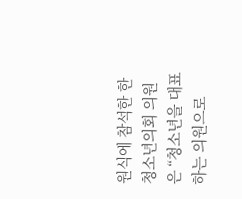원식에 참석한 한 청소년의회 의원은 “청소년을 대표하는 의원으로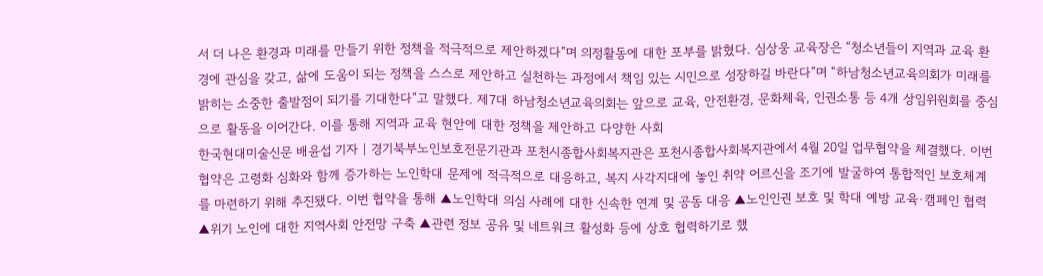서 더 나은 환경과 미래를 만들기 위한 정책을 적극적으로 제안하겠다”며 의정활동에 대한 포부를 밝혔다. 심상웅 교육장은 “청소년들이 지역과 교육 환경에 관심을 갖고, 삶에 도움이 되는 정책을 스스로 제안하고 실천하는 과정에서 책임 있는 시민으로 성장하길 바란다”며 “하남청소년교육의회가 미래를 밝히는 소중한 출발점이 되기를 기대한다”고 말했다. 제7대 하남청소년교육의회는 앞으로 교육, 안전환경, 문화체육, 인권소통 등 4개 상임위원회를 중심으로 활동을 이어간다. 이를 통해 지역과 교육 현안에 대한 정책을 제안하고 다양한 사회
한국현대미술신문 배윤섭 기자 | 경기북부노인보호전문기관과 포천시종합사회복지관은 포천시종합사회복지관에서 4월 20일 업무협약을 체결했다. 이번 협약은 고령화 심화와 함께 증가하는 노인학대 문제에 적극적으로 대응하고, 복지 사각지대에 놓인 취약 어르신을 조기에 발굴하여 통합적인 보호체계를 마련하기 위해 추진됐다. 이번 협약을 통해 ▲노인학대 의심 사례에 대한 신속한 연계 및 공동 대응 ▲노인인권 보호 및 학대 예방 교육·캠페인 협력 ▲위기 노인에 대한 지역사회 안전망 구축 ▲관련 정보 공유 및 네트워크 활성화 등에 상호 협력하기로 했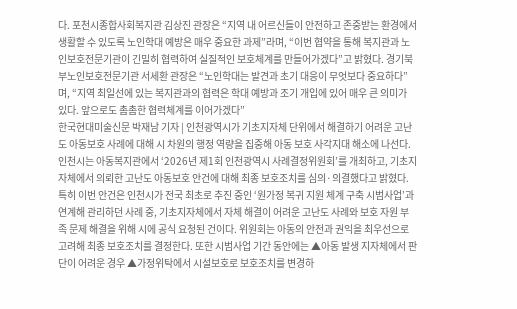다. 포천시종합사회복지관 김상진 관장은 “지역 내 어르신들이 안전하고 존중받는 환경에서 생활할 수 있도록 노인학대 예방은 매우 중요한 과제”라며, “이번 협약을 통해 복지관과 노인보호전문기관이 긴밀히 협력하여 실질적인 보호체계를 만들어가겠다”고 밝혔다. 경기북부노인보호전문기관 서세환 관장은 “노인학대는 발견과 초기 대응이 무엇보다 중요하다”며, “지역 최일선에 있는 복지관과의 협력은 학대 예방과 조기 개입에 있어 매우 큰 의미가 있다. 앞으로도 촘촘한 협력체계를 이어가겠다”
한국현대미술신문 박재남 기자 | 인천광역시가 기초지자체 단위에서 해결하기 어려운 고난도 아동보호 사례에 대해 시 차원의 행정 역량을 집중해 아동 보호 사각지대 해소에 나선다. 인천시는 아동복지관에서 ‘2026년 제1회 인천광역시 사례결정위원회’를 개최하고, 기초지자체에서 의뢰한 고난도 아동보호 안건에 대해 최종 보호조치를 심의·의결했다고 밝혔다. 특히 이번 안건은 인천시가 전국 최초로 추진 중인 ‘원가정 복귀 지원 체계 구축 시범사업’과 연계해 관리하던 사례 중, 기초지자체에서 자체 해결이 어려운 고난도 사례와 보호 자원 부족 문제 해결을 위해 시에 공식 요청된 건이다. 위원회는 아동의 안전과 권익을 최우선으로 고려해 최종 보호조치를 결정한다. 또한 시범사업 기간 동안에는 ▲아동 발생 지자체에서 판단이 어려운 경우 ▲가정위탁에서 시설보호로 보호조치를 변경하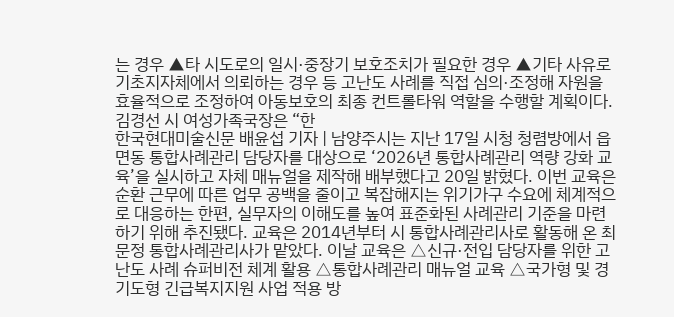는 경우 ▲타 시도로의 일시·중장기 보호조치가 필요한 경우 ▲기타 사유로 기초지자체에서 의뢰하는 경우 등 고난도 사례를 직접 심의·조정해 자원을 효율적으로 조정하여 아동보호의 최종 컨트롤타워 역할을 수행할 계획이다. 김경선 시 여성가족국장은 “한
한국현대미술신문 배윤섭 기자 | 남양주시는 지난 17일 시청 청렴방에서 읍면동 통합사례관리 담당자를 대상으로 ‘2026년 통합사례관리 역량 강화 교육’을 실시하고 자체 매뉴얼을 제작해 배부했다고 20일 밝혔다. 이번 교육은 순환 근무에 따른 업무 공백을 줄이고 복잡해지는 위기가구 수요에 체계적으로 대응하는 한편, 실무자의 이해도를 높여 표준화된 사례관리 기준을 마련하기 위해 추진됐다. 교육은 2014년부터 시 통합사례관리사로 활동해 온 최문정 통합사례관리사가 맡았다. 이날 교육은 △신규·전입 담당자를 위한 고난도 사례 슈퍼비전 체계 활용 △통합사례관리 매뉴얼 교육 △국가형 및 경기도형 긴급복지지원 사업 적용 방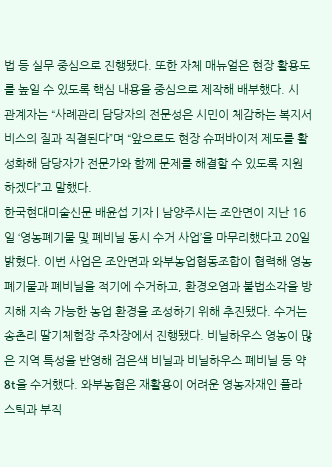법 등 실무 중심으로 진행됐다. 또한 자체 매뉴얼은 현장 활용도를 높일 수 있도록 핵심 내용을 중심으로 제작해 배부했다. 시 관계자는 “사례관리 담당자의 전문성은 시민이 체감하는 복지서비스의 질과 직결된다”며 “앞으로도 현장 슈퍼바이저 제도를 활성화해 담당자가 전문가와 함께 문제를 해결할 수 있도록 지원하겠다”고 말했다.
한국현대미술신문 배윤섭 기자 | 남양주시는 조안면이 지난 16일 ‘영농폐기물 및 폐비닐 동시 수거 사업’을 마무리했다고 20일 밝혔다. 이번 사업은 조안면과 와부농업협동조합이 협력해 영농폐기물과 폐비닐을 적기에 수거하고, 환경오염과 불법소각을 방지해 지속 가능한 농업 환경을 조성하기 위해 추진됐다. 수거는 송촌리 딸기체험장 주차장에서 진행됐다. 비닐하우스 영농이 많은 지역 특성을 반영해 검은색 비닐과 비닐하우스 폐비닐 등 약 8t을 수거했다. 와부농협은 재활용이 어려운 영농자재인 플라스틱과 부직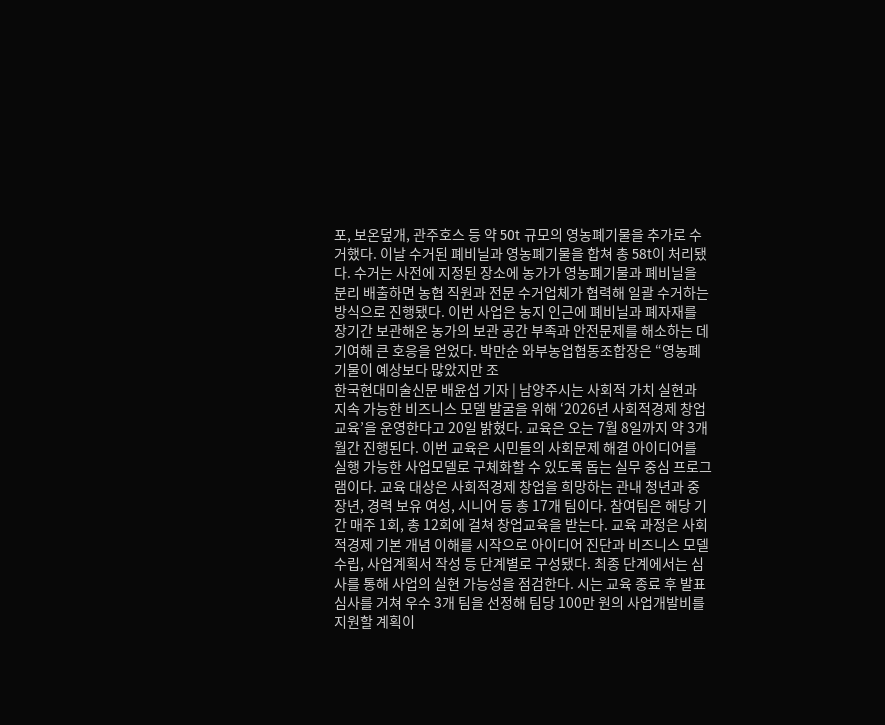포, 보온덮개, 관주호스 등 약 50t 규모의 영농폐기물을 추가로 수거했다. 이날 수거된 폐비닐과 영농폐기물을 합쳐 총 58t이 처리됐다. 수거는 사전에 지정된 장소에 농가가 영농폐기물과 폐비닐을 분리 배출하면 농협 직원과 전문 수거업체가 협력해 일괄 수거하는 방식으로 진행됐다. 이번 사업은 농지 인근에 폐비닐과 폐자재를 장기간 보관해온 농가의 보관 공간 부족과 안전문제를 해소하는 데 기여해 큰 호응을 얻었다. 박만순 와부농업협동조합장은 “영농폐기물이 예상보다 많았지만 조
한국현대미술신문 배윤섭 기자 | 남양주시는 사회적 가치 실현과 지속 가능한 비즈니스 모델 발굴을 위해 ‘2026년 사회적경제 창업교육’을 운영한다고 20일 밝혔다. 교육은 오는 7월 8일까지 약 3개월간 진행된다. 이번 교육은 시민들의 사회문제 해결 아이디어를 실행 가능한 사업모델로 구체화할 수 있도록 돕는 실무 중심 프로그램이다. 교육 대상은 사회적경제 창업을 희망하는 관내 청년과 중장년, 경력 보유 여성, 시니어 등 총 17개 팀이다. 참여팀은 해당 기간 매주 1회, 총 12회에 걸쳐 창업교육을 받는다. 교육 과정은 사회적경제 기본 개념 이해를 시작으로 아이디어 진단과 비즈니스 모델 수립, 사업계획서 작성 등 단계별로 구성됐다. 최종 단계에서는 심사를 통해 사업의 실현 가능성을 점검한다. 시는 교육 종료 후 발표 심사를 거쳐 우수 3개 팀을 선정해 팀당 100만 원의 사업개발비를 지원할 계획이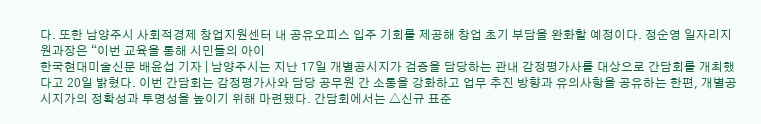다. 또한 남양주시 사회적경제 창업지원센터 내 공유오피스 입주 기회를 제공해 창업 초기 부담을 완화할 예정이다. 정순영 일자리지원과장은 “이번 교육을 통해 시민들의 아이
한국현대미술신문 배윤섭 기자 | 남양주시는 지난 17일 개별공시지가 검증을 담당하는 관내 감정평가사를 대상으로 간담회를 개최했다고 20일 밝혔다. 이번 간담회는 감정평가사와 담당 공무원 간 소통을 강화하고 업무 추진 방향과 유의사항을 공유하는 한편, 개별공시지가의 정확성과 투명성을 높이기 위해 마련됐다. 간담회에서는 △신규 표준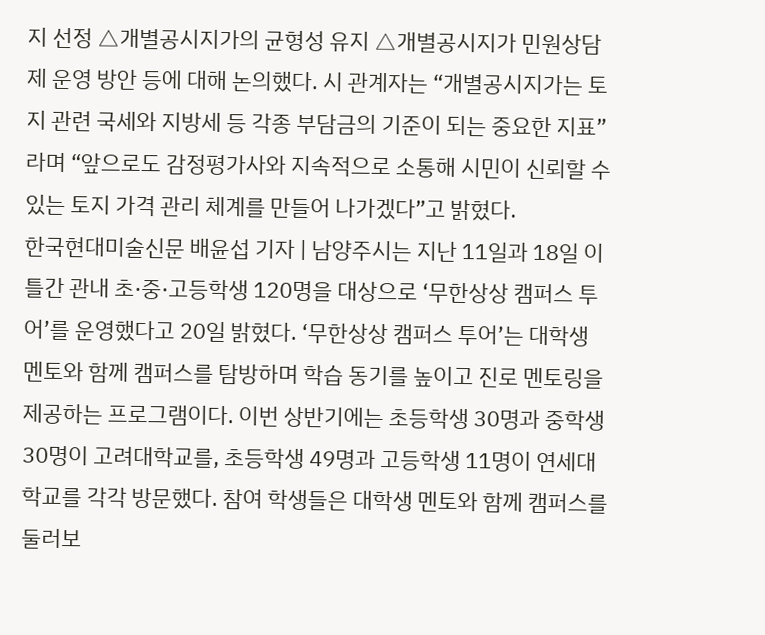지 선정 △개별공시지가의 균형성 유지 △개별공시지가 민원상담제 운영 방안 등에 대해 논의했다. 시 관계자는 “개별공시지가는 토지 관련 국세와 지방세 등 각종 부담금의 기준이 되는 중요한 지표”라며 “앞으로도 감정평가사와 지속적으로 소통해 시민이 신뢰할 수 있는 토지 가격 관리 체계를 만들어 나가겠다”고 밝혔다.
한국현대미술신문 배윤섭 기자 | 남양주시는 지난 11일과 18일 이틀간 관내 초·중·고등학생 120명을 대상으로 ‘무한상상 캠퍼스 투어’를 운영했다고 20일 밝혔다. ‘무한상상 캠퍼스 투어’는 대학생 멘토와 함께 캠퍼스를 탐방하며 학습 동기를 높이고 진로 멘토링을 제공하는 프로그램이다. 이번 상반기에는 초등학생 30명과 중학생 30명이 고려대학교를, 초등학생 49명과 고등학생 11명이 연세대학교를 각각 방문했다. 참여 학생들은 대학생 멘토와 함께 캠퍼스를 둘러보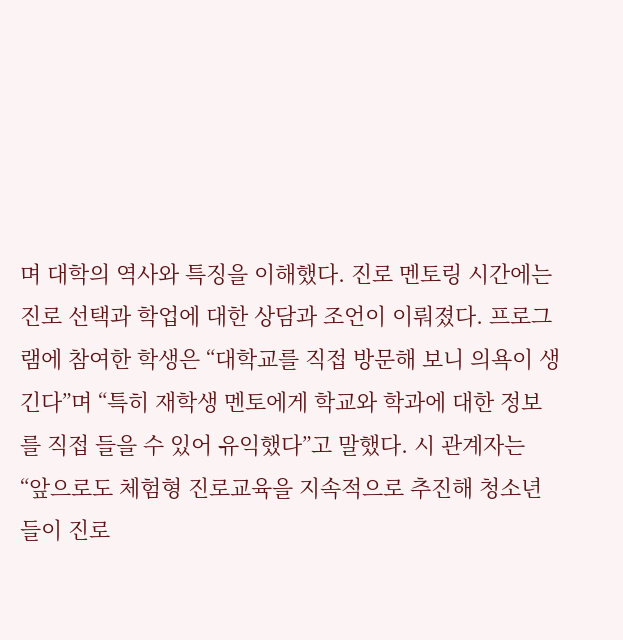며 대학의 역사와 특징을 이해했다. 진로 멘토링 시간에는 진로 선택과 학업에 대한 상담과 조언이 이뤄졌다. 프로그램에 참여한 학생은 “대학교를 직접 방문해 보니 의욕이 생긴다”며 “특히 재학생 멘토에게 학교와 학과에 대한 정보를 직접 들을 수 있어 유익했다”고 말했다. 시 관계자는 “앞으로도 체험형 진로교육을 지속적으로 추진해 청소년들이 진로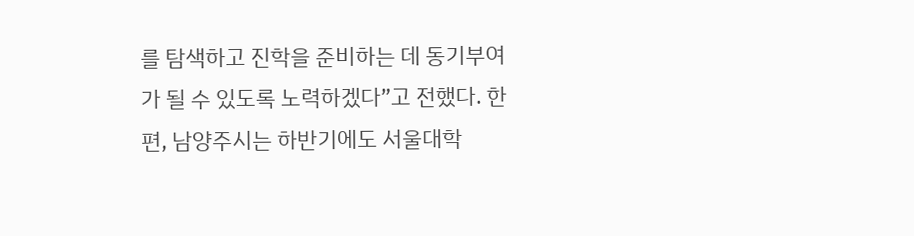를 탐색하고 진학을 준비하는 데 동기부여가 될 수 있도록 노력하겠다”고 전했다. 한편, 남양주시는 하반기에도 서울대학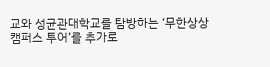교와 성균관대학교를 탐방하는 ‘무한상상 캠퍼스 투어’를 추가로